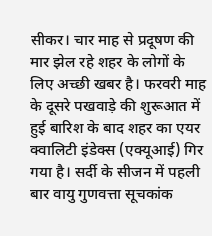सीकर। चार माह से प्रदूषण की मार झेल रहे शहर के लोगों के लिए अच्छी खबर है। फरवरी माह के दूसरे पखवाड़े की शुरूआत में हुई बारिश के बाद शहर का एयर क्वालिटी इंडेक्स (एक्यूआई) गिर गया है। सर्दी के सीजन में पहली बार वायु गुणवत्ता सूचकांक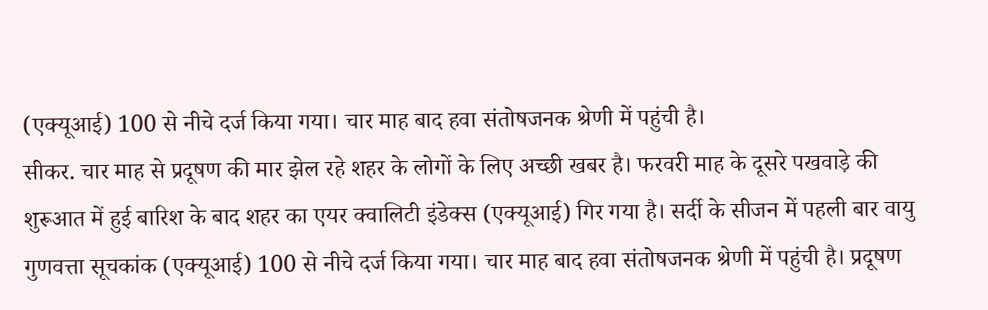(एक्यूआई) 100 से नीचे दर्ज किया गया। चार माह बाद हवा संतोषजनक श्रेणी में पहुंची है।
सीकर. चार माह से प्रदूषण की मार झेल रहे शहर के लोगों के लिए अच्छी खबर है। फरवरी माह के दूसरे पखवाड़े की शुरूआत में हुई बारिश के बाद शहर का एयर क्वालिटी इंडेक्स (एक्यूआई) गिर गया है। सर्दी के सीजन में पहली बार वायु गुणवत्ता सूचकांक (एक्यूआई) 100 से नीचे दर्ज किया गया। चार माह बाद हवा संतोषजनक श्रेणी में पहुंची है। प्रदूषण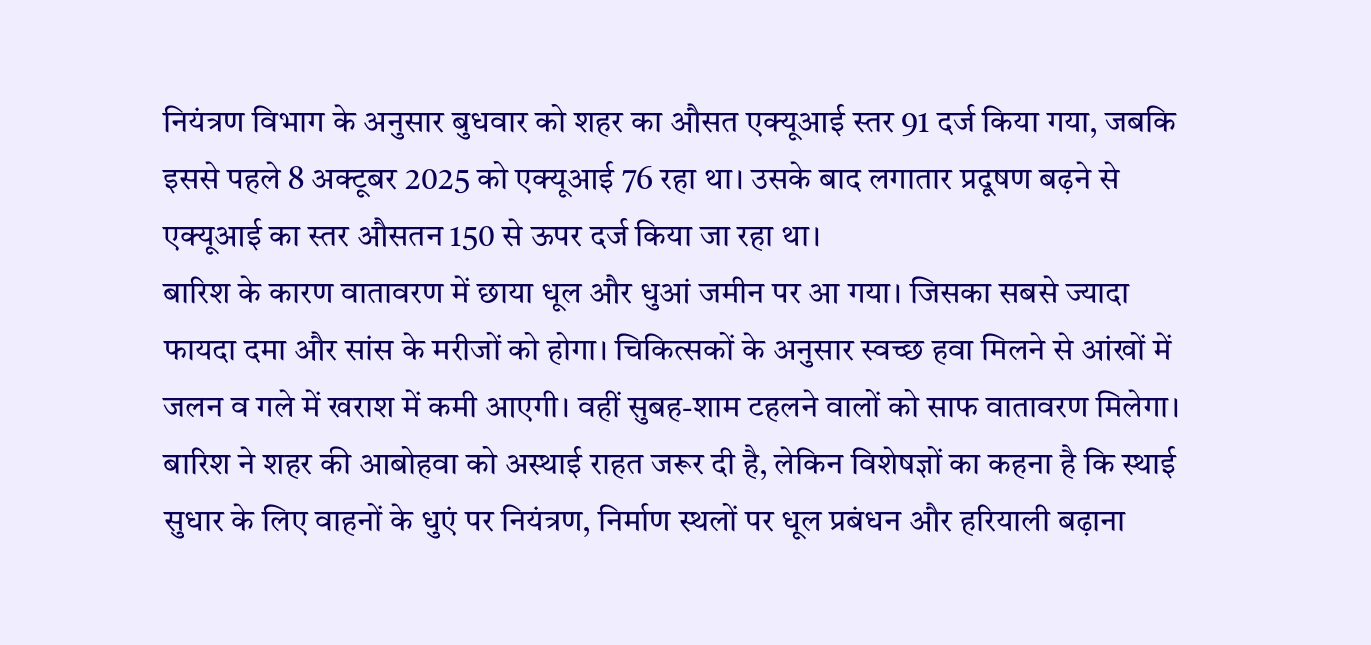नियंत्रण विभाग के अनुसार बुधवार को शहर का औसत एक्यूआई स्तर 91 दर्ज किया गया, जबकि इससे पहले 8 अक्टूबर 2025 को एक्यूआई 76 रहा था। उसके बाद लगातार प्रदूषण बढ़ने से एक्यूआई का स्तर औसतन 150 से ऊपर दर्ज किया जा रहा था।
बारिश के कारण वातावरण में छाया धूल और धुआं जमीन पर आ गया। जिसका सबसे ज्यादा फायदा दमा और सांस के मरीजों को होगा। चिकित्सकों के अनुसार स्वच्छ हवा मिलने से आंखों में जलन व गले में खराश में कमी आएगी। वहीं सुबह-शाम टहलने वालों को साफ वातावरण मिलेगा। बारिश ने शहर की आबोहवा को अस्थाई राहत जरूर दी है, लेकिन विशेषज्ञों का कहना है कि स्थाई सुधार के लिए वाहनों के धुएं पर नियंत्रण, निर्माण स्थलों पर धूल प्रबंधन और हरियाली बढ़ाना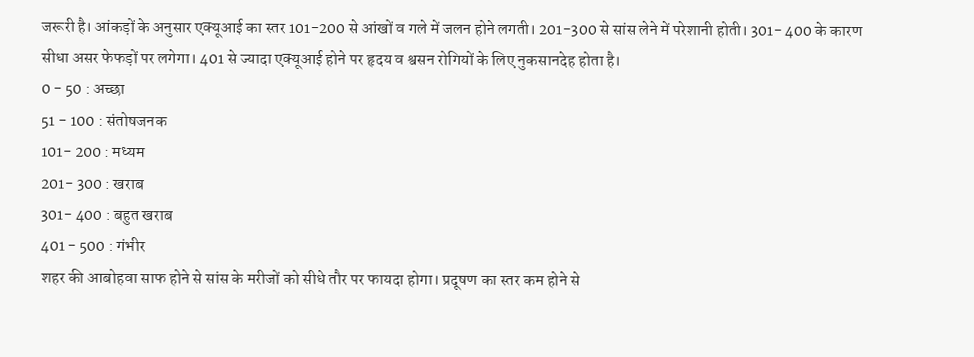जरूरी है। आंकड़ों के अनुसार एक्यूआई का स्तर 101-200 से आंखों व गले में जलन होने लगती। 201-300 से सांस लेने में परेशानी होती। 301- 400 के कारण सीधा असर फेफड़ों पर लगेगा। 401 से ज्यादा एक्यूआई होने पर हृदय व श्वसन रोगियों के लिए नुकसानदेह होता है।
0 - 50 : अच्छा
51 - 100 : संतोषजनक
101- 200 : मध्यम
201- 300 : खराब
301- 400 : बहुत खराब
401 - 500 : गंभीर
शहर की आबोहवा साफ होने से सांस के मरीजों को सीधे तौर पर फायदा होगा। प्रदूषण का स्तर कम होने से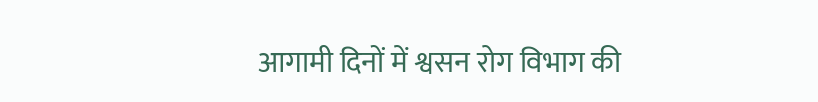आगामी दिनों में श्वसन रोग विभाग की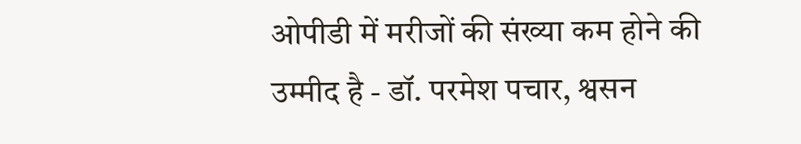ओपीडी में मरीजों की संख्या कम होने की उम्मीद है - डॉ. परमेश पचार, श्वसन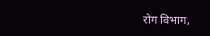रोग विभाग,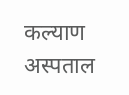कल्याण अस्पताल